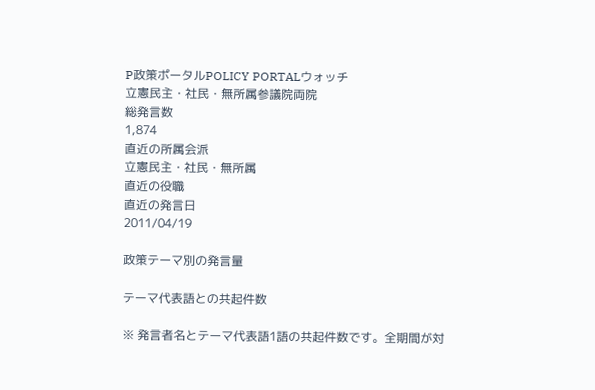P政策ポータルPOLICY PORTALウォッチ
立憲民主・社民・無所属参議院両院
総発言数
1,874
直近の所属会派
立憲民主・社民・無所属
直近の役職
直近の発言日
2011/04/19

政策テーマ別の発言量

テーマ代表語との共起件数

※ 発言者名とテーマ代表語1語の共起件数です。全期間が対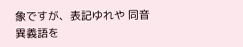象ですが、表記ゆれや 同音異義語を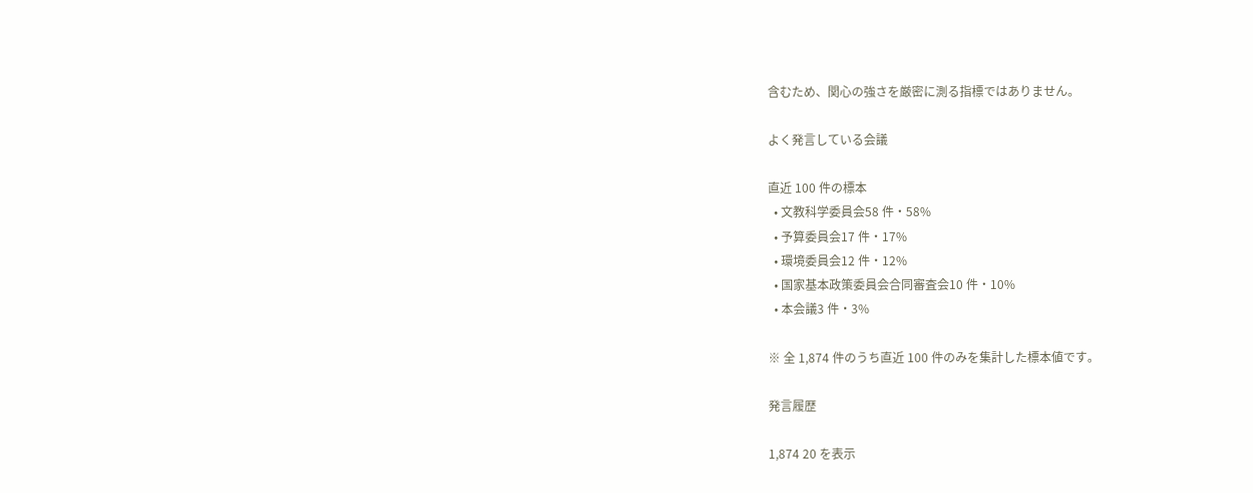含むため、関心の強さを厳密に測る指標ではありません。

よく発言している会議

直近 100 件の標本
  • 文教科学委員会58 件・58%
  • 予算委員会17 件・17%
  • 環境委員会12 件・12%
  • 国家基本政策委員会合同審査会10 件・10%
  • 本会議3 件・3%

※ 全 1,874 件のうち直近 100 件のみを集計した標本値です。

発言履歴

1,874 20 を表示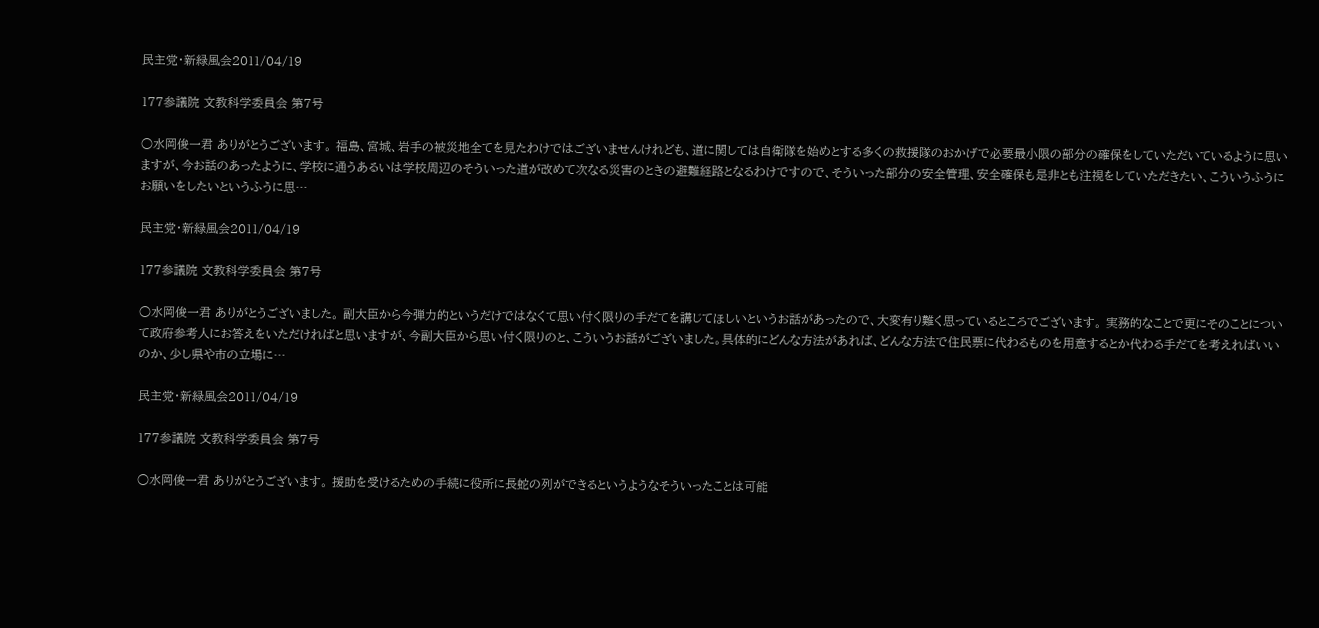民主党・新緑風会2011/04/19

177参議院 文教科学委員会 第7号

○水岡俊一君 ありがとうございます。 福島、宮城、岩手の被災地全てを見たわけではございませんけれども、道に関しては自衛隊を始めとする多くの救援隊のおかげで必要最小限の部分の確保をしていただいているように思いますが、今お話のあったように、学校に通うあるいは学校周辺のそういった道が改めて次なる災害のときの避難経路となるわけですので、そういった部分の安全管理、安全確保も是非とも注視をしていただきたい、こういうふうにお願いをしたいというふうに思…

民主党・新緑風会2011/04/19

177参議院 文教科学委員会 第7号

○水岡俊一君 ありがとうございました。 副大臣から今弾力的というだけではなくて思い付く限りの手だてを講じてほしいというお話があったので、大変有り難く思っているところでございます。 実務的なことで更にそのことについて政府参考人にお答えをいただければと思いますが、今副大臣から思い付く限りのと、こういうお話がございました。具体的にどんな方法があれば、どんな方法で住民票に代わるものを用意するとか代わる手だてを考えればいいのか、少し県や市の立場に…

民主党・新緑風会2011/04/19

177参議院 文教科学委員会 第7号

○水岡俊一君 ありがとうございます。 援助を受けるための手続に役所に長蛇の列ができるというようなそういったことは可能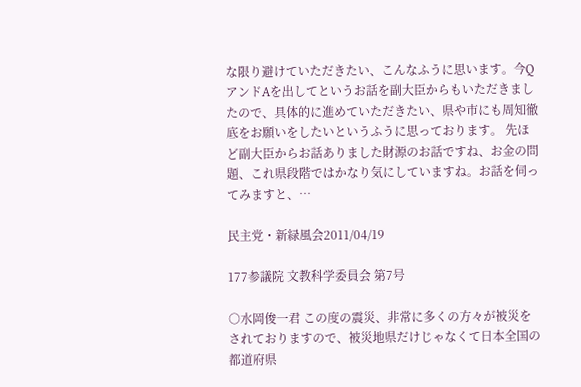な限り避けていただきたい、こんなふうに思います。今QアンドAを出してというお話を副大臣からもいただきましたので、具体的に進めていただきたい、県や市にも周知徹底をお願いをしたいというふうに思っております。 先ほど副大臣からお話ありました財源のお話ですね、お金の問題、これ県段階ではかなり気にしていますね。お話を伺ってみますと、…

民主党・新緑風会2011/04/19

177参議院 文教科学委員会 第7号

○水岡俊一君 この度の震災、非常に多くの方々が被災をされておりますので、被災地県だけじゃなくて日本全国の都道府県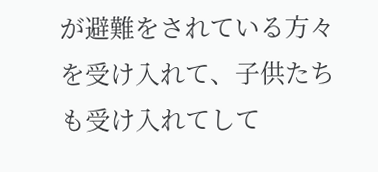が避難をされている方々を受け入れて、子供たちも受け入れてして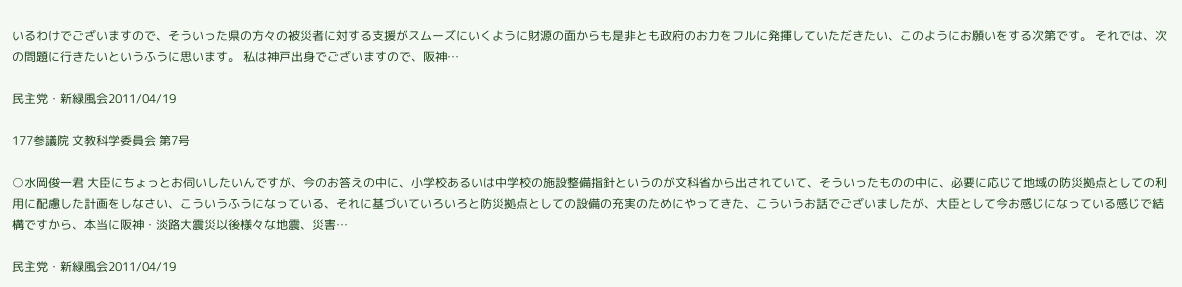いるわけでございますので、そういった県の方々の被災者に対する支援がスムーズにいくように財源の面からも是非とも政府のお力をフルに発揮していただきたい、このようにお願いをする次第です。 それでは、次の問題に行きたいというふうに思います。 私は神戸出身でございますので、阪神…

民主党・新緑風会2011/04/19

177参議院 文教科学委員会 第7号

○水岡俊一君 大臣にちょっとお伺いしたいんですが、今のお答えの中に、小学校あるいは中学校の施設整備指針というのが文科省から出されていて、そういったものの中に、必要に応じて地域の防災拠点としての利用に配慮した計画をしなさい、こういうふうになっている、それに基づいていろいろと防災拠点としての設備の充実のためにやってきた、こういうお話でございましたが、大臣として今お感じになっている感じで結構ですから、本当に阪神・淡路大震災以後様々な地震、災害…

民主党・新緑風会2011/04/19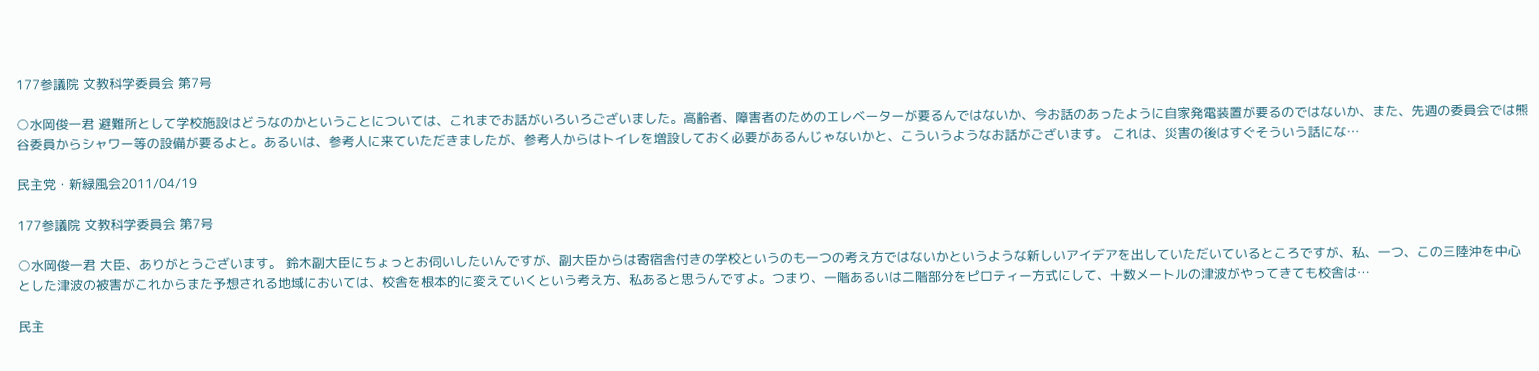177参議院 文教科学委員会 第7号

○水岡俊一君 避難所として学校施設はどうなのかということについては、これまでお話がいろいろございました。高齢者、障害者のためのエレベーターが要るんではないか、今お話のあったように自家発電装置が要るのではないか、また、先週の委員会では熊谷委員からシャワー等の設備が要るよと。あるいは、参考人に来ていただきましたが、参考人からはトイレを増設しておく必要があるんじゃないかと、こういうようなお話がございます。 これは、災害の後はすぐそういう話にな…

民主党・新緑風会2011/04/19

177参議院 文教科学委員会 第7号

○水岡俊一君 大臣、ありがとうございます。 鈴木副大臣にちょっとお伺いしたいんですが、副大臣からは寄宿舎付きの学校というのも一つの考え方ではないかというような新しいアイデアを出していただいているところですが、私、一つ、この三陸沖を中心とした津波の被害がこれからまた予想される地域においては、校舎を根本的に変えていくという考え方、私あると思うんですよ。つまり、一階あるいは二階部分をピロティー方式にして、十数メートルの津波がやってきても校舎は…

民主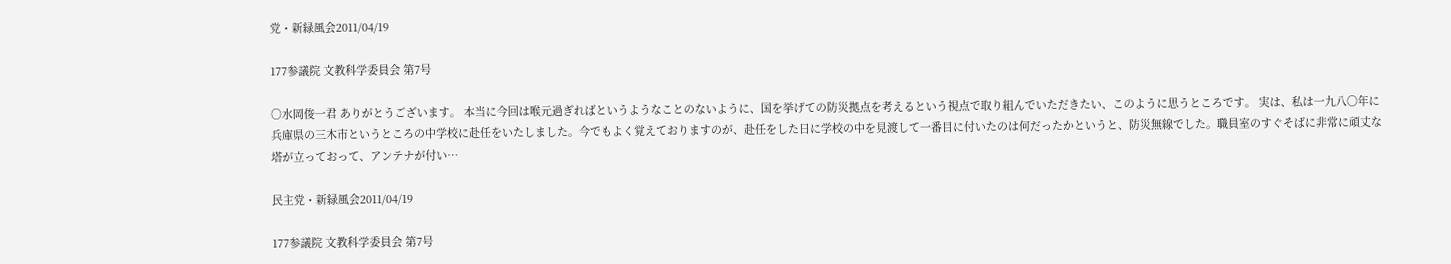党・新緑風会2011/04/19

177参議院 文教科学委員会 第7号

○水岡俊一君 ありがとうございます。 本当に今回は喉元過ぎればというようなことのないように、国を挙げての防災拠点を考えるという視点で取り組んでいただきたい、このように思うところです。 実は、私は一九八〇年に兵庫県の三木市というところの中学校に赴任をいたしました。今でもよく覚えておりますのが、赴任をした日に学校の中を見渡して一番目に付いたのは何だったかというと、防災無線でした。職員室のすぐそばに非常に頑丈な塔が立っておって、アンテナが付い…

民主党・新緑風会2011/04/19

177参議院 文教科学委員会 第7号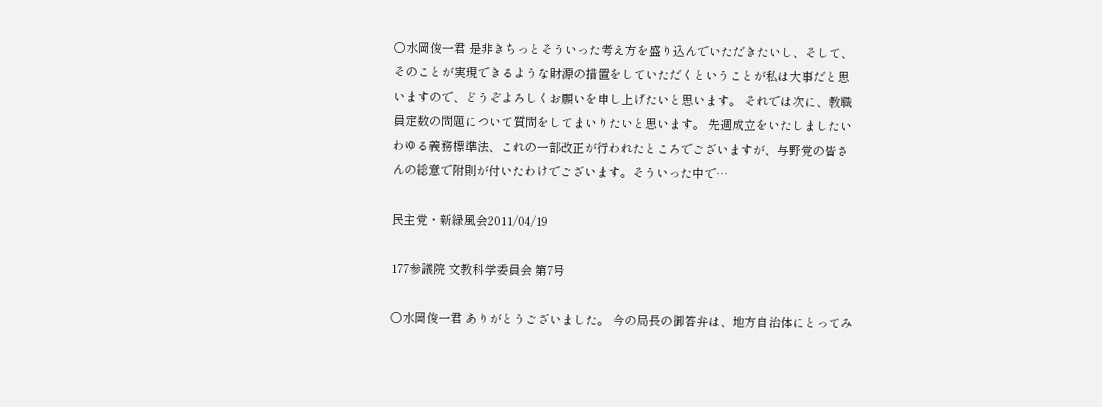○水岡俊一君 是非きちっとそういった考え方を盛り込んでいただきたいし、そして、そのことが実現できるような財源の措置をしていただくということが私は大事だと思いますので、どうぞよろしくお願いを申し上げたいと思います。 それでは次に、教職員定数の問題について質問をしてまいりたいと思います。 先週成立をいたしましたいわゆる義務標準法、これの一部改正が行われたところでございますが、与野党の皆さんの総意で附則が付いたわけでございます。そういった中で…

民主党・新緑風会2011/04/19

177参議院 文教科学委員会 第7号

○水岡俊一君 ありがとうございました。 今の局長の御答弁は、地方自治体にとってみ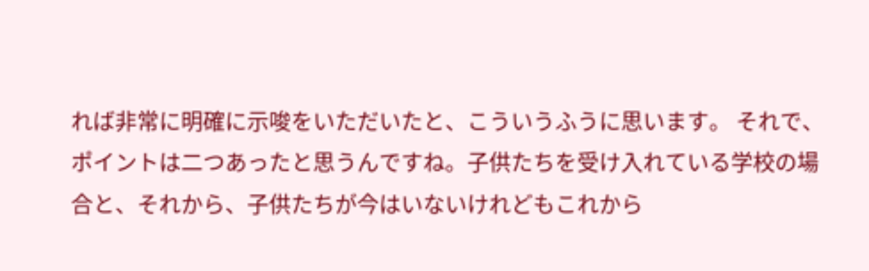れば非常に明確に示唆をいただいたと、こういうふうに思います。 それで、ポイントは二つあったと思うんですね。子供たちを受け入れている学校の場合と、それから、子供たちが今はいないけれどもこれから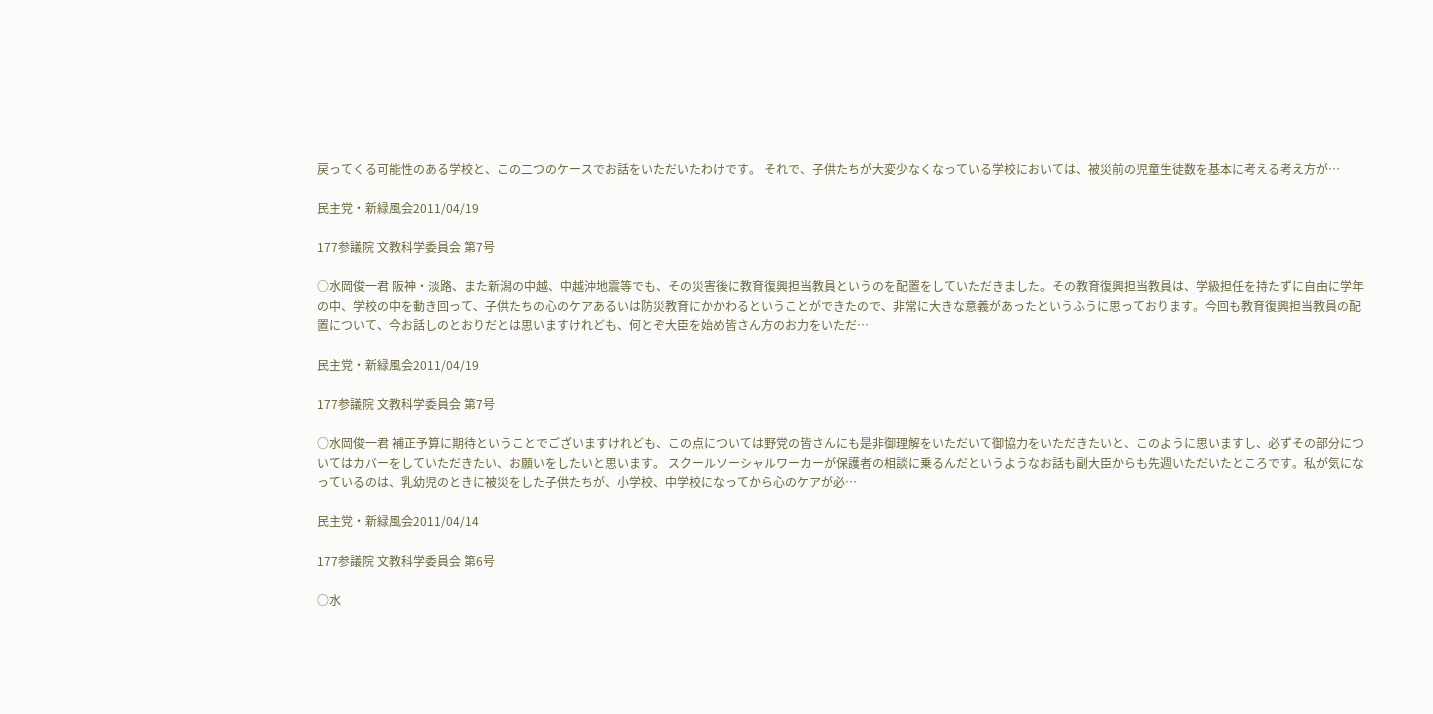戻ってくる可能性のある学校と、この二つのケースでお話をいただいたわけです。 それで、子供たちが大変少なくなっている学校においては、被災前の児童生徒数を基本に考える考え方が…

民主党・新緑風会2011/04/19

177参議院 文教科学委員会 第7号

○水岡俊一君 阪神・淡路、また新潟の中越、中越沖地震等でも、その災害後に教育復興担当教員というのを配置をしていただきました。その教育復興担当教員は、学級担任を持たずに自由に学年の中、学校の中を動き回って、子供たちの心のケアあるいは防災教育にかかわるということができたので、非常に大きな意義があったというふうに思っております。今回も教育復興担当教員の配置について、今お話しのとおりだとは思いますけれども、何とぞ大臣を始め皆さん方のお力をいただ…

民主党・新緑風会2011/04/19

177参議院 文教科学委員会 第7号

○水岡俊一君 補正予算に期待ということでございますけれども、この点については野党の皆さんにも是非御理解をいただいて御協力をいただきたいと、このように思いますし、必ずその部分についてはカバーをしていただきたい、お願いをしたいと思います。 スクールソーシャルワーカーが保護者の相談に乗るんだというようなお話も副大臣からも先週いただいたところです。私が気になっているのは、乳幼児のときに被災をした子供たちが、小学校、中学校になってから心のケアが必…

民主党・新緑風会2011/04/14

177参議院 文教科学委員会 第6号

○水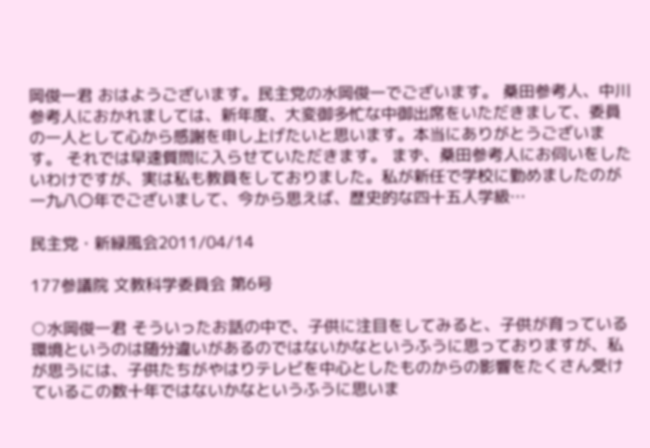岡俊一君 おはようございます。民主党の水岡俊一でございます。 桑田参考人、中川参考人におかれましては、新年度、大変御多忙な中御出席をいただきまして、委員の一人として心から感謝を申し上げたいと思います。本当にありがとうございます。 それでは早速質問に入らせていただきます。 まず、桑田参考人にお伺いをしたいわけですが、実は私も教員をしておりました。私が新任で学校に勤めましたのが一九八〇年でございまして、今から思えば、歴史的な四十五人学級…

民主党・新緑風会2011/04/14

177参議院 文教科学委員会 第6号

○水岡俊一君 そういったお話の中で、子供に注目をしてみると、子供が育っている環境というのは随分違いがあるのではないかなというふうに思っておりますが、私が思うには、子供たちがやはりテレビを中心としたものからの影響をたくさん受けているこの数十年ではないかなというふうに思いま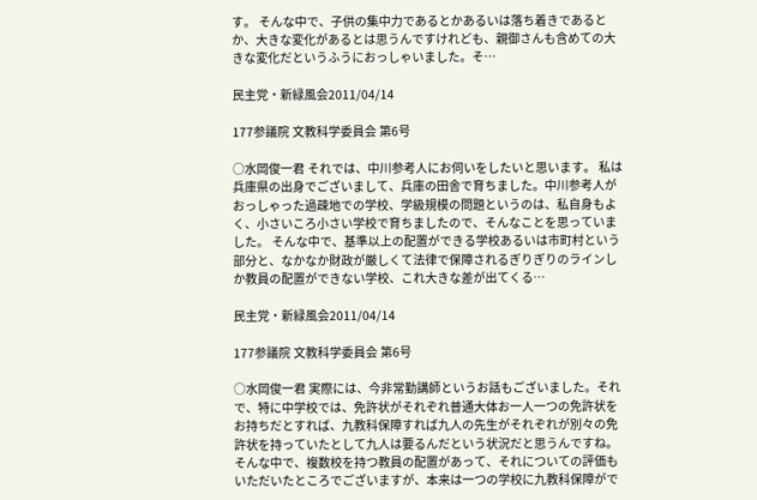す。 そんな中で、子供の集中力であるとかあるいは落ち着きであるとか、大きな変化があるとは思うんですけれども、親御さんも含めての大きな変化だというふうにおっしゃいました。そ…

民主党・新緑風会2011/04/14

177参議院 文教科学委員会 第6号

○水岡俊一君 それでは、中川参考人にお伺いをしたいと思います。 私は兵庫県の出身でございまして、兵庫の田舎で育ちました。中川参考人がおっしゃった過疎地での学校、学級規模の問題というのは、私自身もよく、小さいころ小さい学校で育ちましたので、そんなことを思っていました。 そんな中で、基準以上の配置ができる学校あるいは市町村という部分と、なかなか財政が厳しくて法律で保障されるぎりぎりのラインしか教員の配置ができない学校、これ大きな差が出てくる…

民主党・新緑風会2011/04/14

177参議院 文教科学委員会 第6号

○水岡俊一君 実際には、今非常勤講師というお話もございました。それで、特に中学校では、免許状がそれぞれ普通大体お一人一つの免許状をお持ちだとすれば、九教科保障すれば九人の先生がそれぞれが別々の免許状を持っていたとして九人は要るんだという状況だと思うんですね。そんな中で、複数校を持つ教員の配置があって、それについての評価もいただいたところでございますが、本来は一つの学校に九教科保障がで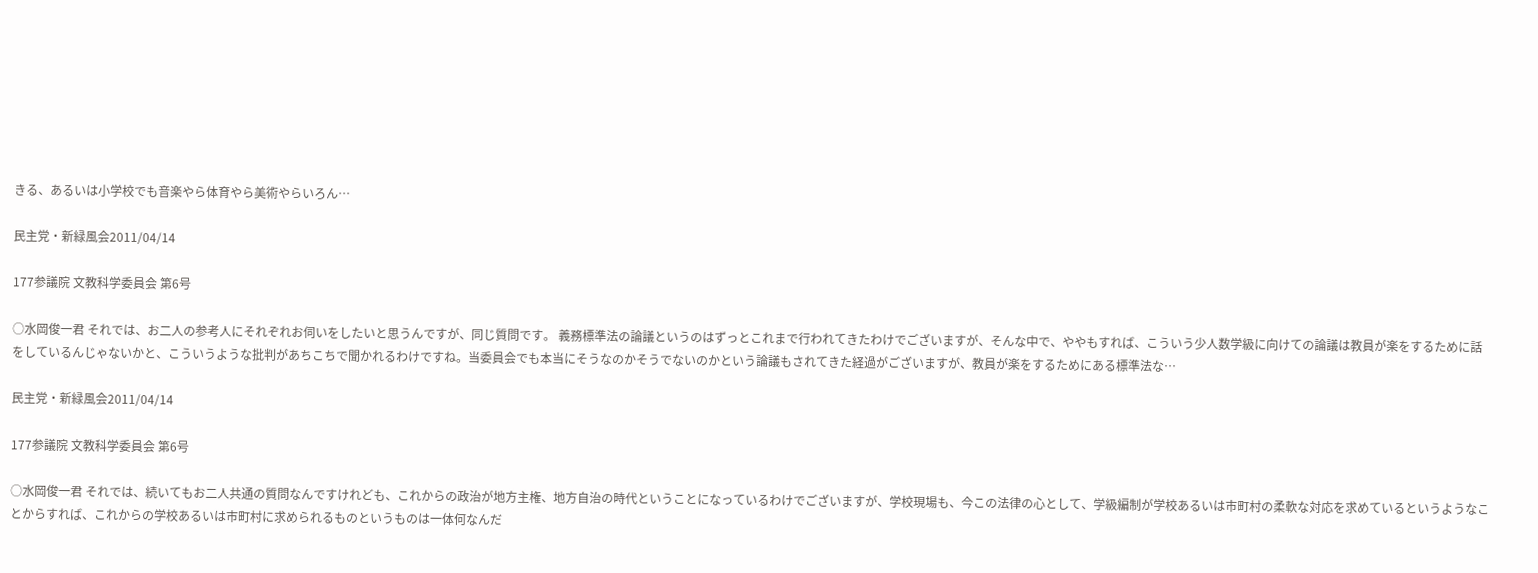きる、あるいは小学校でも音楽やら体育やら美術やらいろん…

民主党・新緑風会2011/04/14

177参議院 文教科学委員会 第6号

○水岡俊一君 それでは、お二人の参考人にそれぞれお伺いをしたいと思うんですが、同じ質問です。 義務標準法の論議というのはずっとこれまで行われてきたわけでございますが、そんな中で、ややもすれば、こういう少人数学級に向けての論議は教員が楽をするために話をしているんじゃないかと、こういうような批判があちこちで聞かれるわけですね。当委員会でも本当にそうなのかそうでないのかという論議もされてきた経過がございますが、教員が楽をするためにある標準法な…

民主党・新緑風会2011/04/14

177参議院 文教科学委員会 第6号

○水岡俊一君 それでは、続いてもお二人共通の質問なんですけれども、これからの政治が地方主権、地方自治の時代ということになっているわけでございますが、学校現場も、今この法律の心として、学級編制が学校あるいは市町村の柔軟な対応を求めているというようなことからすれば、これからの学校あるいは市町村に求められるものというものは一体何なんだ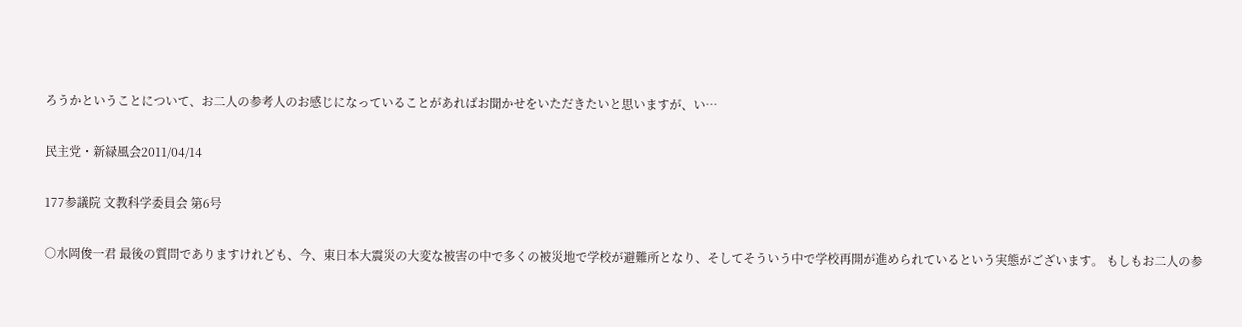ろうかということについて、お二人の参考人のお感じになっていることがあればお聞かせをいただきたいと思いますが、い…

民主党・新緑風会2011/04/14

177参議院 文教科学委員会 第6号

○水岡俊一君 最後の質問でありますけれども、今、東日本大震災の大変な被害の中で多くの被災地で学校が避難所となり、そしてそういう中で学校再開が進められているという実態がございます。 もしもお二人の参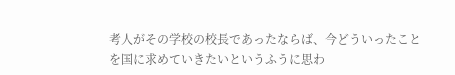考人がその学校の校長であったならば、今どういったことを国に求めていきたいというふうに思わ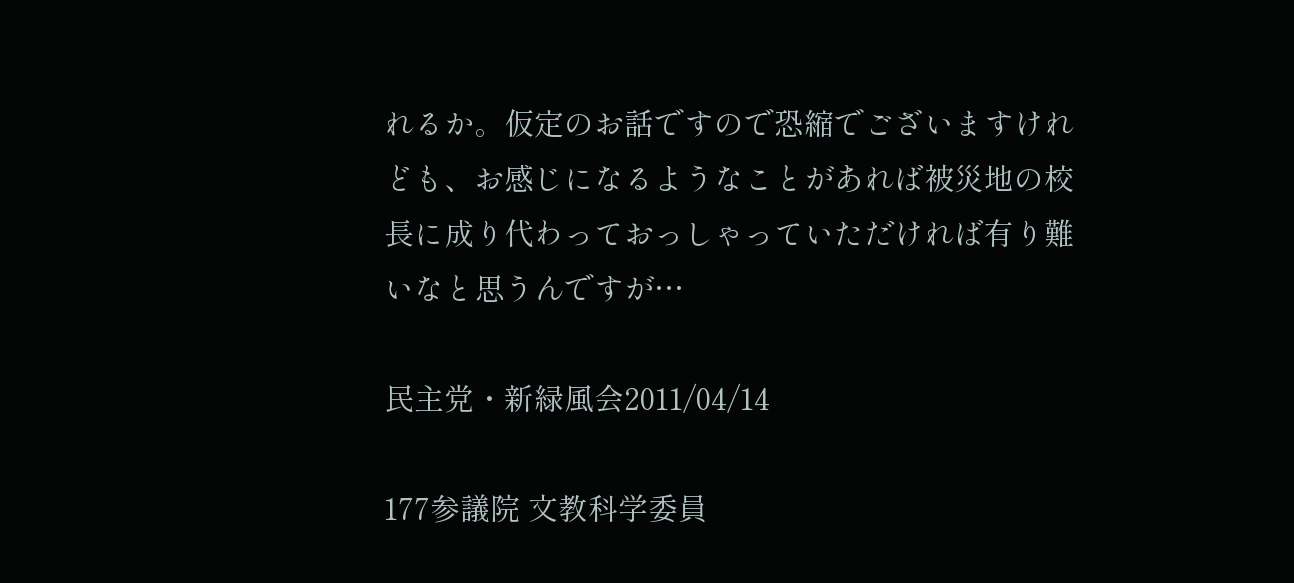れるか。仮定のお話ですので恐縮でございますけれども、お感じになるようなことがあれば被災地の校長に成り代わっておっしゃっていただければ有り難いなと思うんですが…

民主党・新緑風会2011/04/14

177参議院 文教科学委員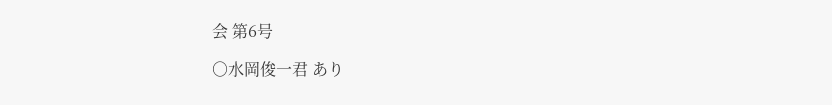会 第6号

○水岡俊一君 あり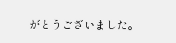がとうございました。